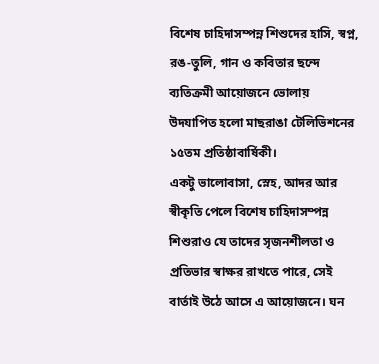বিশেষ চাহিদাসম্পন্ন শিশুদের হাসি, স্বপ্ন, রঙ-তুলি, গান ও কবিতার ছন্দে ব্যতিক্রমী আয়োজনে ভোলায় উদযাপিত হলো মাছরাঙা টেলিভিশনের ১৫তম প্রতিষ্ঠাবার্ষিকী।
একটু ভালোবাসা, স্নেহ, আদর আর স্বীকৃতি পেলে বিশেষ চাহিদাসম্পন্ন শিশুরাও যে তাদের সৃজনশীলতা ও প্রতিভার স্বাক্ষর রাখতে পারে, সেই বার্তাই উঠে আসে এ আয়োজনে। ঘন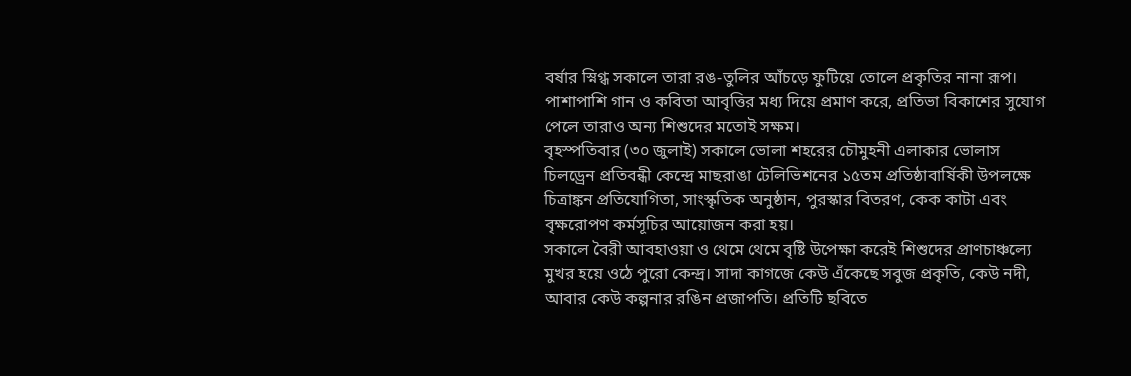বর্ষার স্নিগ্ধ সকালে তারা রঙ-তুলির আঁচড়ে ফুটিয়ে তোলে প্রকৃতির নানা রূপ। পাশাপাশি গান ও কবিতা আবৃত্তির মধ্য দিয়ে প্রমাণ করে, প্রতিভা বিকাশের সুযোগ পেলে তারাও অন্য শিশুদের মতোই সক্ষম।
বৃহস্পতিবার (৩০ জুলাই) সকালে ভোলা শহরের চৌমুহনী এলাকার ভোলাস চিলড্রেন প্রতিবন্ধী কেন্দ্রে মাছরাঙা টেলিভিশনের ১৫তম প্রতিষ্ঠাবার্ষিকী উপলক্ষে চিত্রাঙ্কন প্রতিযোগিতা, সাংস্কৃতিক অনুষ্ঠান, পুরস্কার বিতরণ, কেক কাটা এবং বৃক্ষরোপণ কর্মসূচির আয়োজন করা হয়।
সকালে বৈরী আবহাওয়া ও থেমে থেমে বৃষ্টি উপেক্ষা করেই শিশুদের প্রাণচাঞ্চল্যে মুখর হয়ে ওঠে পুরো কেন্দ্র। সাদা কাগজে কেউ এঁকেছে সবুজ প্রকৃতি, কেউ নদী, আবার কেউ কল্পনার রঙিন প্রজাপতি। প্রতিটি ছবিতে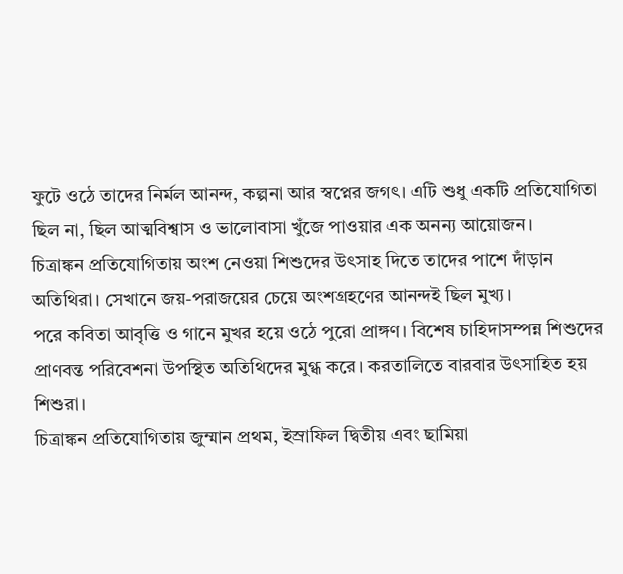ফুটে ওঠে তাদের নির্মল আনন্দ, কল্পনা আর স্বপ্নের জগৎ। এটি শুধু একটি প্রতিযোগিতা ছিল না, ছিল আত্মবিশ্বাস ও ভালোবাসা খুঁজে পাওয়ার এক অনন্য আয়োজন।
চিত্রাঙ্কন প্রতিযোগিতায় অংশ নেওয়া শিশুদের উৎসাহ দিতে তাদের পাশে দাঁড়ান অতিথিরা। সেখানে জয়-পরাজয়ের চেয়ে অংশগ্রহণের আনন্দই ছিল মুখ্য।
পরে কবিতা আবৃত্তি ও গানে মুখর হয়ে ওঠে পুরো প্রাঙ্গণ। বিশেষ চাহিদাসম্পন্ন শিশুদের প্রাণবন্ত পরিবেশনা উপস্থিত অতিথিদের মুগ্ধ করে। করতালিতে বারবার উৎসাহিত হয় শিশুরা।
চিত্রাঙ্কন প্রতিযোগিতায় জুম্মান প্রথম, ইস্রাফিল দ্বিতীয় এবং ছামিয়া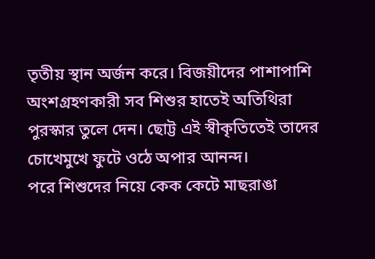তৃতীয় স্থান অর্জন করে। বিজয়ীদের পাশাপাশি অংশগ্রহণকারী সব শিশুর হাতেই অতিথিরা পুরস্কার তুলে দেন। ছোট্ট এই স্বীকৃতিতেই তাদের চোখেমুখে ফুটে ওঠে অপার আনন্দ।
পরে শিশুদের নিয়ে কেক কেটে মাছরাঙা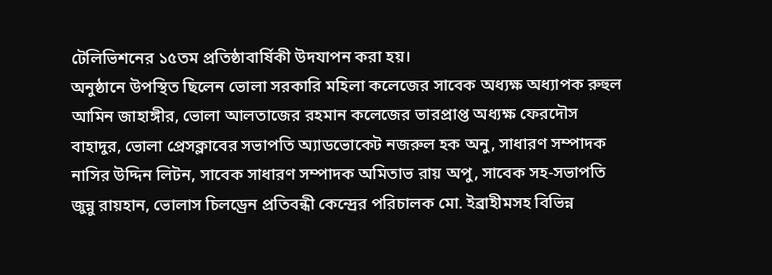টেলিভিশনের ১৫তম প্রতিষ্ঠাবার্ষিকী উদযাপন করা হয়।
অনুষ্ঠানে উপস্থিত ছিলেন ভোলা সরকারি মহিলা কলেজের সাবেক অধ্যক্ষ অধ্যাপক রুহুল আমিন জাহাঙ্গীর, ভোলা আলতাজের রহমান কলেজের ভারপ্রাপ্ত অধ্যক্ষ ফেরদৌস বাহাদুর, ভোলা প্রেসক্লাবের সভাপতি অ্যাডভোকেট নজরুল হক অনু, সাধারণ সম্পাদক নাসির উদ্দিন লিটন, সাবেক সাধারণ সম্পাদক অমিতাভ রায় অপু, সাবেক সহ-সভাপতি জুন্নু রায়হান, ভোলাস চিলড্রেন প্রতিবন্ধী কেন্দ্রের পরিচালক মো. ইব্রাহীমসহ বিভিন্ন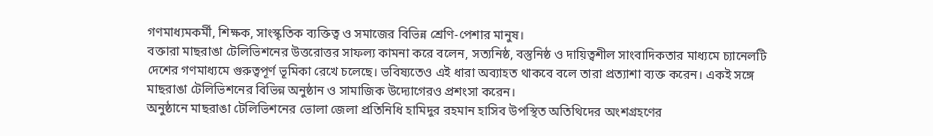গণমাধ্যমকর্মী, শিক্ষক, সাংস্কৃতিক ব্যক্তিত্ব ও সমাজের বিভিন্ন শ্রেণি-পেশার মানুষ।
বক্তারা মাছরাঙা টেলিভিশনের উত্তরোত্তর সাফল্য কামনা করে বলেন, সত্যনিষ্ঠ, বস্তুনিষ্ঠ ও দায়িত্বশীল সাংবাদিকতার মাধ্যমে চ্যানেলটি দেশের গণমাধ্যমে গুরুত্বপূর্ণ ভূমিকা রেখে চলেছে। ভবিষ্যতেও এই ধারা অব্যাহত থাকবে বলে তারা প্রত্যাশা ব্যক্ত করেন। একই সঙ্গে মাছরাঙা টেলিভিশনের বিভিন্ন অনুষ্ঠান ও সামাজিক উদ্যোগেরও প্রশংসা করেন।
অনুষ্ঠানে মাছরাঙা টেলিভিশনের ভোলা জেলা প্রতিনিধি হামিদুর রহমান হাসিব উপস্থিত অতিথিদের অংশগ্রহণের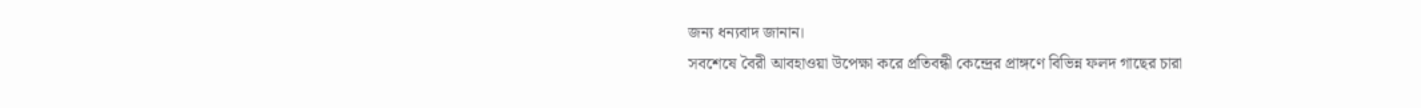জন্য ধন্যবাদ জানান।
সবশেষে বৈরী আবহাওয়া উপেক্ষা করে প্রতিবন্ধী কেন্দ্রের প্রাঙ্গণে বিভিন্ন ফলদ গাছের চারা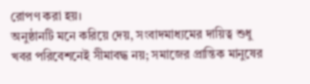রোপণ করা হয়।
অনুষ্ঠানটি মনে করিয়ে দেয়, সংবাদমাধ্যমের দায়িত্ব শুধু খবর পরিবেশনেই সীমাবদ্ধ নয়; সমাজের প্রান্তিক মানুষের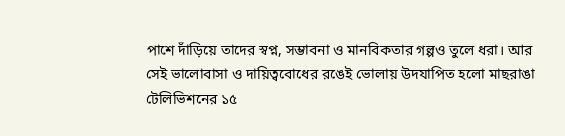পাশে দাঁড়িয়ে তাদের স্বপ্ন, সম্ভাবনা ও মানবিকতার গল্পও তুলে ধরা। আর সেই ভালোবাসা ও দায়িত্ববোধের রঙেই ভোলায় উদযাপিত হলো মাছরাঙা টেলিভিশনের ১৫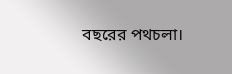বছরের পথচলা।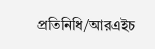প্রতিনিধি/আরএইচ